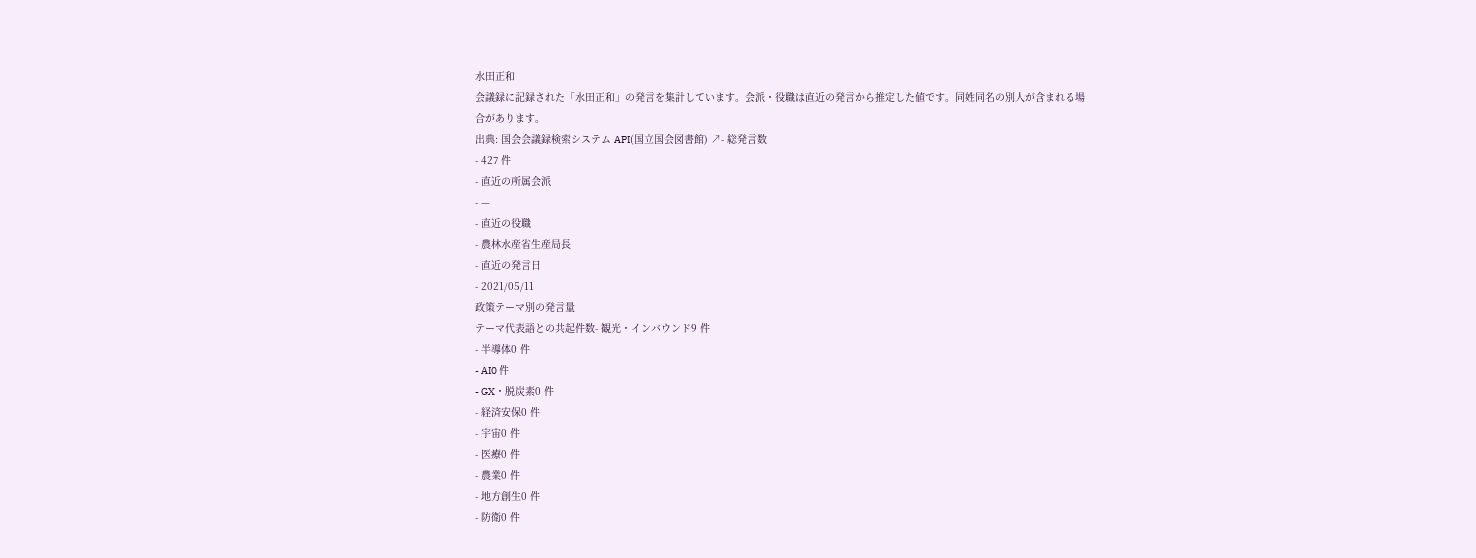水田正和
会議録に記録された「水田正和」の発言を集計しています。会派・役職は直近の発言から推定した値です。同姓同名の別人が含まれる場合があります。
出典: 国会会議録検索システム API(国立国会図書館) ↗- 総発言数
- 427 件
- 直近の所属会派
- —
- 直近の役職
- 農林水産省生産局長
- 直近の発言日
- 2021/05/11
政策テーマ別の発言量
テーマ代表語との共起件数- 観光・インバウンド9 件
- 半導体0 件
- AI0 件
- GX・脱炭素0 件
- 経済安保0 件
- 宇宙0 件
- 医療0 件
- 農業0 件
- 地方創生0 件
- 防衛0 件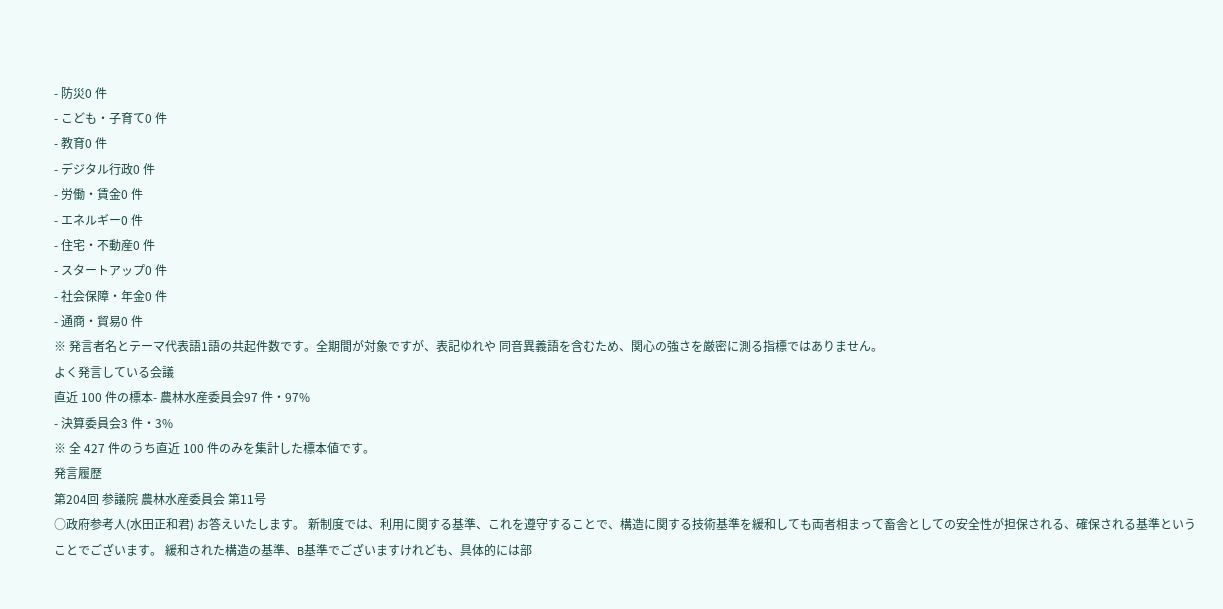- 防災0 件
- こども・子育て0 件
- 教育0 件
- デジタル行政0 件
- 労働・賃金0 件
- エネルギー0 件
- 住宅・不動産0 件
- スタートアップ0 件
- 社会保障・年金0 件
- 通商・貿易0 件
※ 発言者名とテーマ代表語1語の共起件数です。全期間が対象ですが、表記ゆれや 同音異義語を含むため、関心の強さを厳密に測る指標ではありません。
よく発言している会議
直近 100 件の標本- 農林水産委員会97 件・97%
- 決算委員会3 件・3%
※ 全 427 件のうち直近 100 件のみを集計した標本値です。
発言履歴
第204回 参議院 農林水産委員会 第11号
○政府参考人(水田正和君) お答えいたします。 新制度では、利用に関する基準、これを遵守することで、構造に関する技術基準を緩和しても両者相まって畜舎としての安全性が担保される、確保される基準ということでございます。 緩和された構造の基準、B基準でございますけれども、具体的には部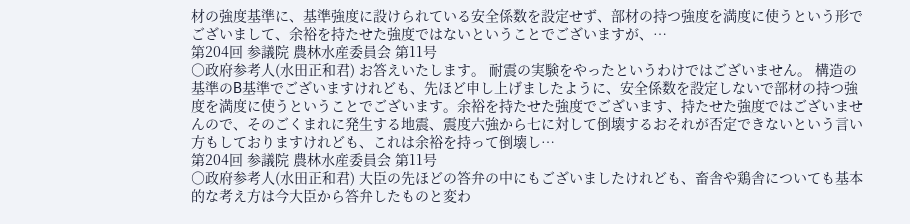材の強度基準に、基準強度に設けられている安全係数を設定せず、部材の持つ強度を満度に使うという形でございまして、余裕を持たせた強度ではないということでございますが、…
第204回 参議院 農林水産委員会 第11号
○政府参考人(水田正和君) お答えいたします。 耐震の実験をやったというわけではございません。 構造の基準のB基準でございますけれども、先ほど申し上げましたように、安全係数を設定しないで部材の持つ強度を満度に使うということでございます。余裕を持たせた強度でございます、持たせた強度ではございませんので、そのごくまれに発生する地震、震度六強から七に対して倒壊するおそれが否定できないという言い方もしておりますけれども、これは余裕を持って倒壊し…
第204回 参議院 農林水産委員会 第11号
○政府参考人(水田正和君) 大臣の先ほどの答弁の中にもございましたけれども、畜舎や鶏舎についても基本的な考え方は今大臣から答弁したものと変わ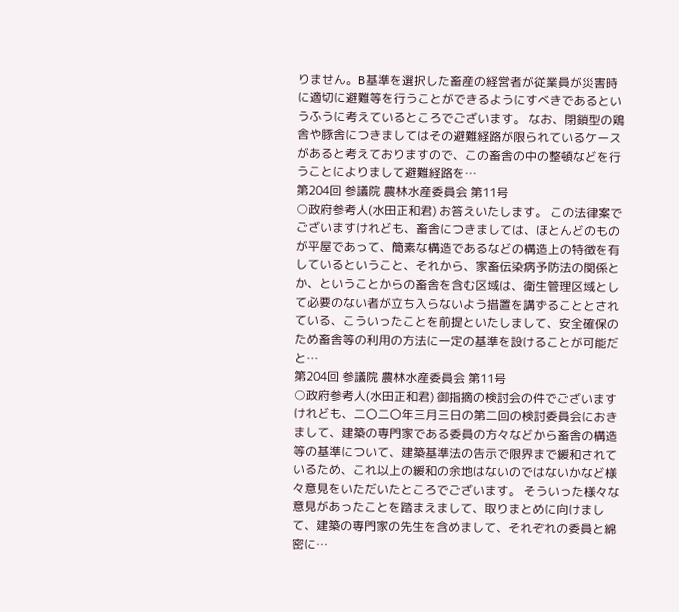りません。B基準を選択した畜産の経営者が従業員が災害時に適切に避難等を行うことができるようにすべきであるというふうに考えているところでございます。 なお、閉鎖型の鶏舎や豚舎につきましてはその避難経路が限られているケースがあると考えておりますので、この畜舎の中の整頓などを行うことによりまして避難経路を…
第204回 参議院 農林水産委員会 第11号
○政府参考人(水田正和君) お答えいたします。 この法律案でございますけれども、畜舎につきましては、ほとんどのものが平屋であって、簡素な構造であるなどの構造上の特徴を有しているということ、それから、家畜伝染病予防法の関係とか、ということからの畜舎を含む区域は、衛生管理区域として必要のない者が立ち入らないよう措置を講ずることとされている、こういったことを前提といたしまして、安全確保のため畜舎等の利用の方法に一定の基準を設けることが可能だと…
第204回 参議院 農林水産委員会 第11号
○政府参考人(水田正和君) 御指摘の検討会の件でございますけれども、二〇二〇年三月三日の第二回の検討委員会におきまして、建築の専門家である委員の方々などから畜舎の構造等の基準について、建築基準法の告示で限界まで緩和されているため、これ以上の緩和の余地はないのではないかなど様々意見をいただいたところでございます。 そういった様々な意見があったことを踏まえまして、取りまとめに向けまして、建築の専門家の先生を含めまして、それぞれの委員と綿密に…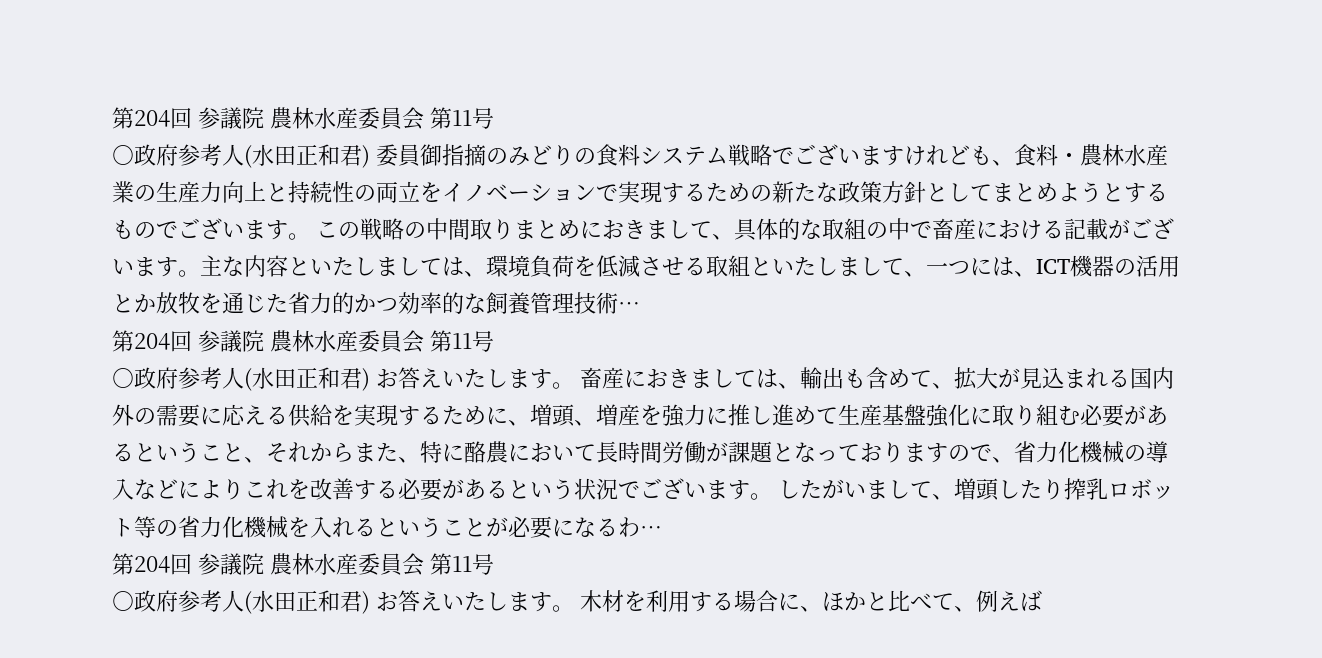第204回 参議院 農林水産委員会 第11号
○政府参考人(水田正和君) 委員御指摘のみどりの食料システム戦略でございますけれども、食料・農林水産業の生産力向上と持続性の両立をイノベーションで実現するための新たな政策方針としてまとめようとするものでございます。 この戦略の中間取りまとめにおきまして、具体的な取組の中で畜産における記載がございます。主な内容といたしましては、環境負荷を低減させる取組といたしまして、一つには、ICT機器の活用とか放牧を通じた省力的かつ効率的な飼養管理技術…
第204回 参議院 農林水産委員会 第11号
○政府参考人(水田正和君) お答えいたします。 畜産におきましては、輸出も含めて、拡大が見込まれる国内外の需要に応える供給を実現するために、増頭、増産を強力に推し進めて生産基盤強化に取り組む必要があるということ、それからまた、特に酪農において長時間労働が課題となっておりますので、省力化機械の導入などによりこれを改善する必要があるという状況でございます。 したがいまして、増頭したり搾乳ロボット等の省力化機械を入れるということが必要になるわ…
第204回 参議院 農林水産委員会 第11号
○政府参考人(水田正和君) お答えいたします。 木材を利用する場合に、ほかと比べて、例えば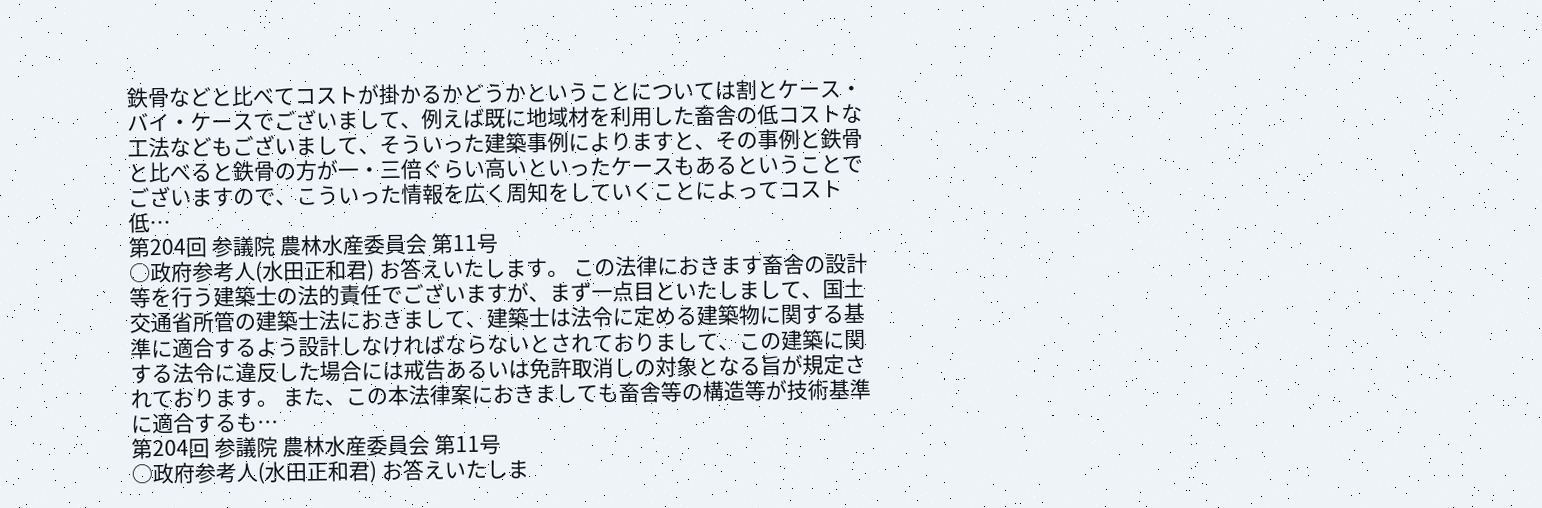鉄骨などと比べてコストが掛かるかどうかということについては割とケース・バイ・ケースでございまして、例えば既に地域材を利用した畜舎の低コストな工法などもございまして、そういった建築事例によりますと、その事例と鉄骨と比べると鉄骨の方が一・三倍ぐらい高いといったケースもあるということでございますので、こういった情報を広く周知をしていくことによってコスト低…
第204回 参議院 農林水産委員会 第11号
○政府参考人(水田正和君) お答えいたします。 この法律におきます畜舎の設計等を行う建築士の法的責任でございますが、まず一点目といたしまして、国土交通省所管の建築士法におきまして、建築士は法令に定める建築物に関する基準に適合するよう設計しなければならないとされておりまして、この建築に関する法令に違反した場合には戒告あるいは免許取消しの対象となる旨が規定されております。 また、この本法律案におきましても畜舎等の構造等が技術基準に適合するも…
第204回 参議院 農林水産委員会 第11号
○政府参考人(水田正和君) お答えいたしま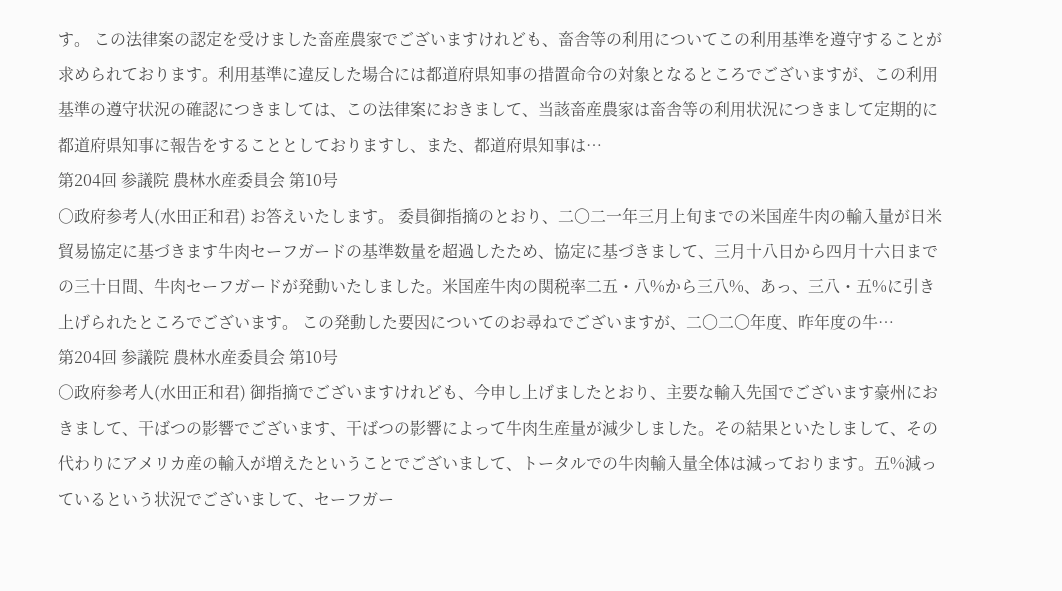す。 この法律案の認定を受けました畜産農家でございますけれども、畜舎等の利用についてこの利用基準を遵守することが求められております。利用基準に違反した場合には都道府県知事の措置命令の対象となるところでございますが、この利用基準の遵守状況の確認につきましては、この法律案におきまして、当該畜産農家は畜舎等の利用状況につきまして定期的に都道府県知事に報告をすることとしておりますし、また、都道府県知事は…
第204回 参議院 農林水産委員会 第10号
○政府参考人(水田正和君) お答えいたします。 委員御指摘のとおり、二〇二一年三月上旬までの米国産牛肉の輸入量が日米貿易協定に基づきます牛肉セーフガードの基準数量を超過したため、協定に基づきまして、三月十八日から四月十六日までの三十日間、牛肉セーフガードが発動いたしました。米国産牛肉の関税率二五・八%から三八%、あっ、三八・五%に引き上げられたところでございます。 この発動した要因についてのお尋ねでございますが、二〇二〇年度、昨年度の牛…
第204回 参議院 農林水産委員会 第10号
○政府参考人(水田正和君) 御指摘でございますけれども、今申し上げましたとおり、主要な輸入先国でございます豪州におきまして、干ばつの影響でございます、干ばつの影響によって牛肉生産量が減少しました。その結果といたしまして、その代わりにアメリカ産の輸入が増えたということでございまして、トータルでの牛肉輸入量全体は減っております。五%減っているという状況でございまして、セーフガー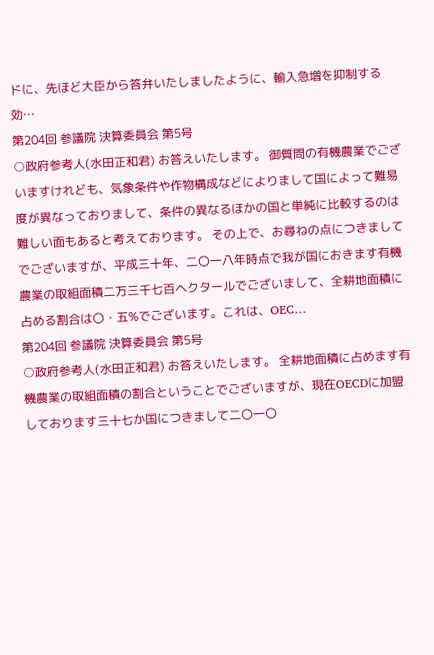ドに、先ほど大臣から答弁いたしましたように、輸入急増を抑制する効…
第204回 参議院 決算委員会 第5号
○政府参考人(水田正和君) お答えいたします。 御質問の有機農業でございますけれども、気象条件や作物構成などによりまして国によって難易度が異なっておりまして、条件の異なるほかの国と単純に比較するのは難しい面もあると考えております。 その上で、お尋ねの点につきましてでございますが、平成三十年、二〇一八年時点で我が国におきます有機農業の取組面積二万三千七百ヘクタールでございまして、全耕地面積に占める割合は〇・五%でございます。これは、OEC…
第204回 参議院 決算委員会 第5号
○政府参考人(水田正和君) お答えいたします。 全耕地面積に占めます有機農業の取組面積の割合ということでございますが、現在OECDに加盟しております三十七か国につきまして二〇一〇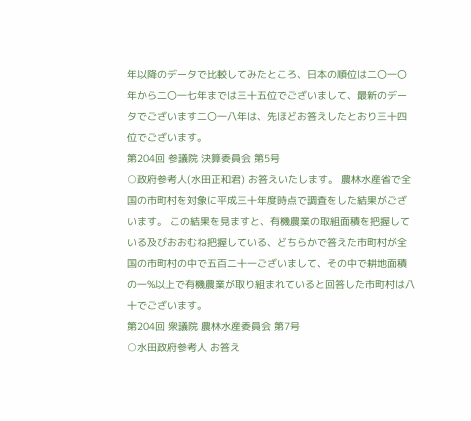年以降のデータで比較してみたところ、日本の順位は二〇一〇年から二〇一七年までは三十五位でございまして、最新のデータでございます二〇一八年は、先ほどお答えしたとおり三十四位でございます。
第204回 参議院 決算委員会 第5号
○政府参考人(水田正和君) お答えいたします。 農林水産省で全国の市町村を対象に平成三十年度時点で調査をした結果がございます。 この結果を見ますと、有機農業の取組面積を把握している及びおおむね把握している、どちらかで答えた市町村が全国の市町村の中で五百二十一ございまして、その中で耕地面積の一%以上で有機農業が取り組まれていると回答した市町村は八十でございます。
第204回 衆議院 農林水産委員会 第7号
○水田政府参考人 お答え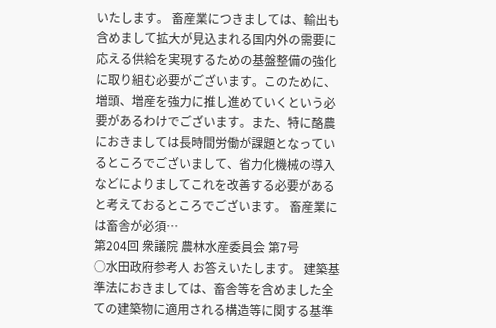いたします。 畜産業につきましては、輸出も含めまして拡大が見込まれる国内外の需要に応える供給を実現するための基盤整備の強化に取り組む必要がございます。このために、増頭、増産を強力に推し進めていくという必要があるわけでございます。また、特に酪農におきましては長時間労働が課題となっているところでございまして、省力化機械の導入などによりましてこれを改善する必要があると考えておるところでございます。 畜産業には畜舎が必須…
第204回 衆議院 農林水産委員会 第7号
○水田政府参考人 お答えいたします。 建築基準法におきましては、畜舎等を含めました全ての建築物に適用される構造等に関する基準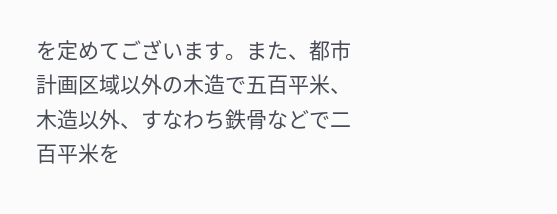を定めてございます。また、都市計画区域以外の木造で五百平米、木造以外、すなわち鉄骨などで二百平米を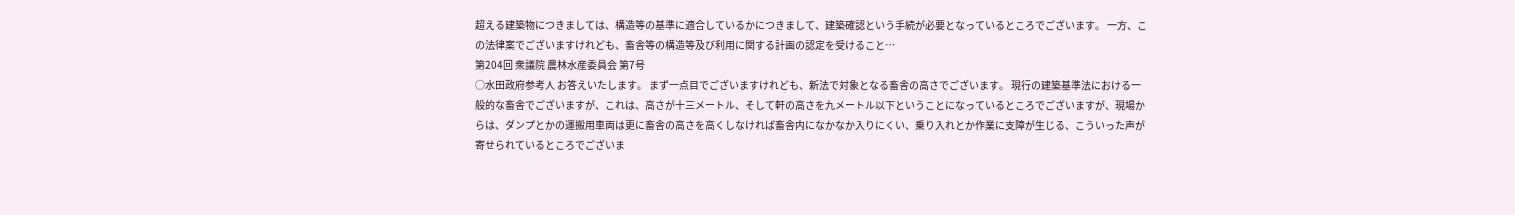超える建築物につきましては、構造等の基準に適合しているかにつきまして、建築確認という手続が必要となっているところでございます。 一方、この法律案でございますけれども、畜舎等の構造等及び利用に関する計画の認定を受けること…
第204回 衆議院 農林水産委員会 第7号
○水田政府参考人 お答えいたします。 まず一点目でございますけれども、新法で対象となる畜舎の高さでございます。 現行の建築基準法における一般的な畜舎でございますが、これは、高さが十三メートル、そして軒の高さを九メートル以下ということになっているところでございますが、現場からは、ダンプとかの運搬用車両は更に畜舎の高さを高くしなければ畜舎内になかなか入りにくい、乗り入れとか作業に支障が生じる、こういった声が寄せられているところでございま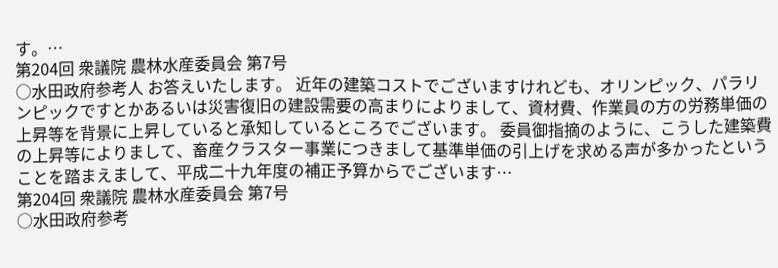す。…
第204回 衆議院 農林水産委員会 第7号
○水田政府参考人 お答えいたします。 近年の建築コストでございますけれども、オリンピック、パラリンピックですとかあるいは災害復旧の建設需要の高まりによりまして、資材費、作業員の方の労務単価の上昇等を背景に上昇していると承知しているところでございます。 委員御指摘のように、こうした建築費の上昇等によりまして、畜産クラスター事業につきまして基準単価の引上げを求める声が多かったということを踏まえまして、平成二十九年度の補正予算からでございます…
第204回 衆議院 農林水産委員会 第7号
○水田政府参考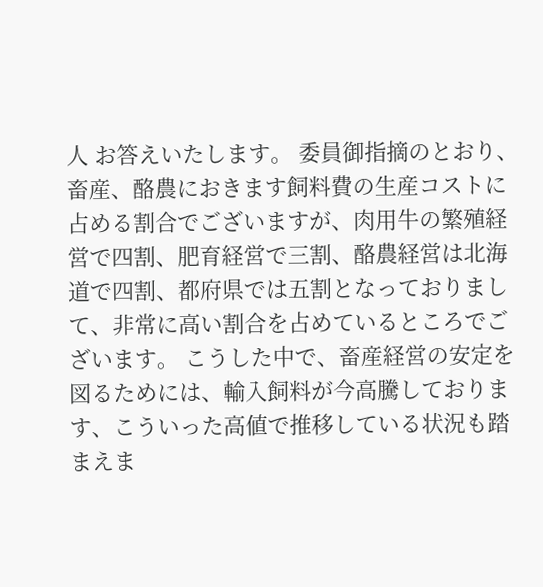人 お答えいたします。 委員御指摘のとおり、畜産、酪農におきます飼料費の生産コストに占める割合でございますが、肉用牛の繁殖経営で四割、肥育経営で三割、酪農経営は北海道で四割、都府県では五割となっておりまして、非常に高い割合を占めているところでございます。 こうした中で、畜産経営の安定を図るためには、輸入飼料が今高騰しております、こういった高値で推移している状況も踏まえま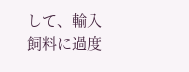して、輸入飼料に過度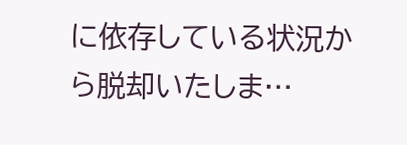に依存している状況から脱却いたしま…